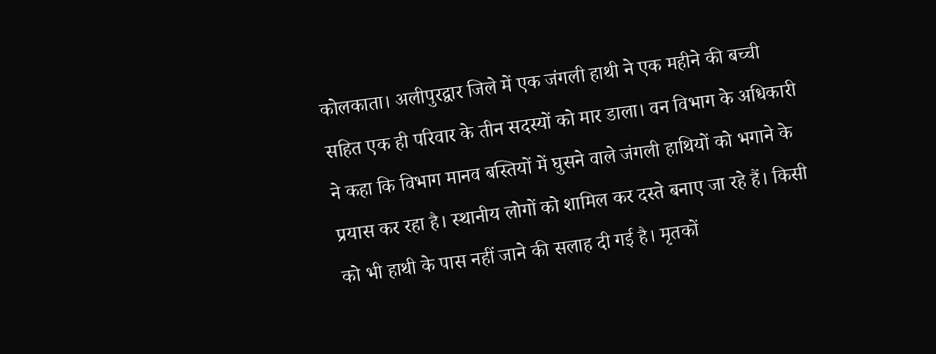कोलकाता। अलीपुरद्वार जिले में एक जंगली हाथी ने एक महीने की बच्ची सहित एक ही परिवार के तीन सदस्यों को मार डाला। वन विभाग के अधिकारी ने कहा कि विभाग मानव बस्तियों में घुसने वाले जंगली हाथियों को भगाने के प्रयास कर रहा है। स्थानीय लोगों को शामिल कर दस्ते बनाए जा रहे हैं। किसी को भी हाथी के पास नहीं जाने की सलाह दी गई है। मृतकों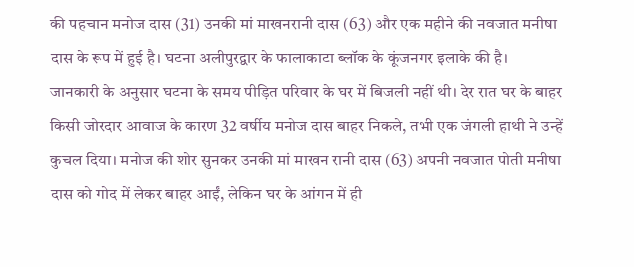की पहचान मनोज दास (31) उनकी मां माखनरानी दास (63) और एक महीने की नवजात मनीषा दास के रूप में हुई है। घटना अलीपुरद्वार के फालाकाटा ब्लॉक के कूंजनगर इलाके की है।
जानकारी के अनुसार घटना के समय पीड़ित परिवार के घर में बिजली नहीं थी। देर रात घर के बाहर किसी जोरदार आवाज के कारण 32 वर्षीय मनोज दास बाहर निकले, तभी एक जंगली हाथी ने उन्हें कुचल दिया। मनोज की शोर सुनकर उनकी मां माखन रानी दास (63) अपनी नवजात पोती मनीषा दास को गोद में लेकर बाहर आईं, लेकिन घर के आंगन में ही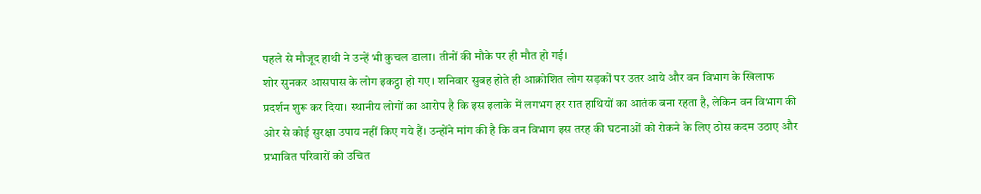पहले से मौजूद हाथी ने उन्हें भी कुचल डाला। तीनों की मौके पर ही मौत हो गई।
शोर सुनकर आसपास के लोग इकट्ठा हो गए। शनिवार सुबह होते ही आक्रोशित लोग सड़कों पर उतर आये और वन विभाग के खिलाफ प्रदर्शन शुरू कर दिया। स्थानीय लोगों का आरोप है कि इस इलाके में लगभग हर रात हाथियों का आतंक बना रहता है, लेकिन वन विभाग की ओर से कोई सुरक्षा उपाय नहीं किए गये हैं। उन्होंने मांग की है कि वन विभाग इस तरह की घटनाओं को रोकने के लिए ठोस कदम उठाए और प्रभावित परिवारों को उचित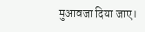मुआवजा दिया जाए।